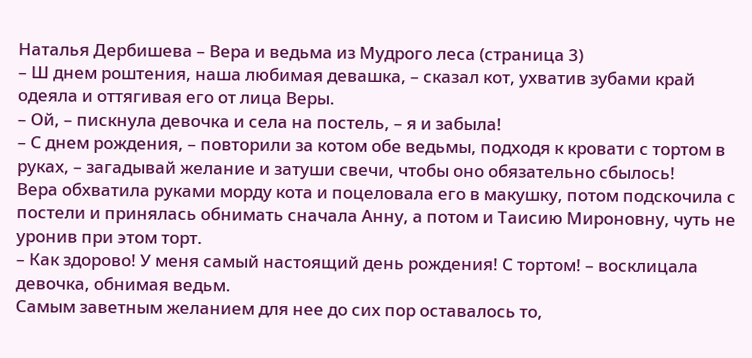Наталья Дербишева – Вера и ведьма из Мудрого леса (страница 3)
– Ш днем роштения, наша любимая девашка, – сказал кот, ухватив зубами край одеяла и оттягивая его от лица Веры.
– Ой, – пискнула девочка и села на постель, – я и забыла!
– С днем рождения, – повторили за котом обе ведьмы, подходя к кровати с тортом в руках, – загадывай желание и затуши свечи, чтобы оно обязательно сбылось!
Вера обхватила руками морду кота и поцеловала его в макушку, потом подскочила с постели и принялась обнимать сначала Анну, а потом и Таисию Мироновну, чуть не уронив при этом торт.
– Как здорово! У меня самый настоящий день рождения! С тортом! – восклицала девочка, обнимая ведьм.
Самым заветным желанием для нее до сих пор оставалось то,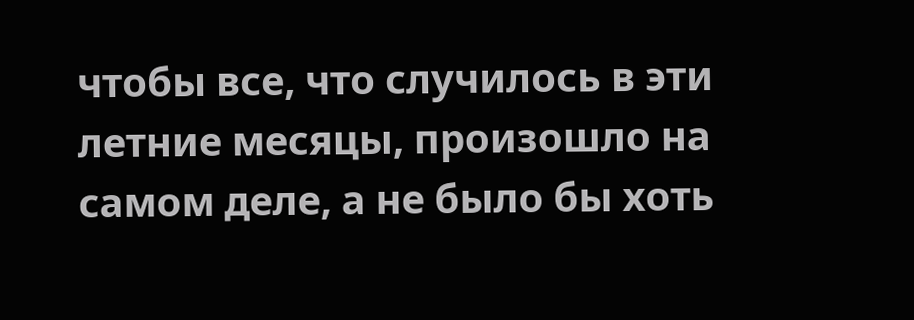чтобы все, что случилось в эти летние месяцы, произошло на самом деле, а не было бы хоть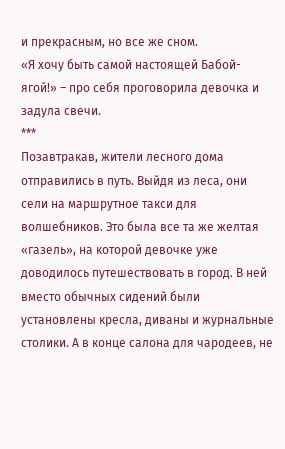и прекрасным, но все же сном.
«Я хочу быть самой настоящей Бабой-ягой!» – про себя проговорила девочка и задула свечи.
***
Позавтракав, жители лесного дома отправились в путь. Выйдя из леса, они сели на маршрутное такси для волшебников. Это была все та же желтая «газель», на которой девочке уже доводилось путешествовать в город. В ней вместо обычных сидений были установлены кресла, диваны и журнальные столики. А в конце салона для чародеев, не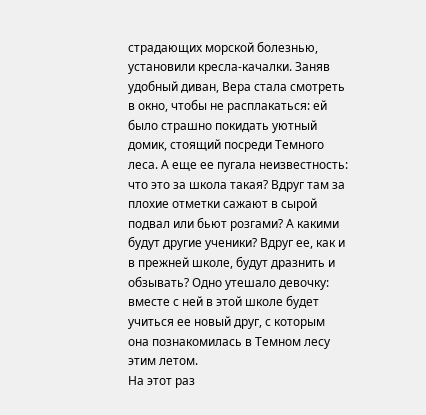страдающих морской болезнью, установили кресла-качалки. Заняв удобный диван, Вера стала смотреть в окно, чтобы не расплакаться: ей было страшно покидать уютный домик, стоящий посреди Темного леса. А еще ее пугала неизвестность: что это за школа такая? Вдруг там за плохие отметки сажают в сырой подвал или бьют розгами? А какими будут другие ученики? Вдруг ее, как и в прежней школе, будут дразнить и обзывать? Одно утешало девочку: вместе с ней в этой школе будет учиться ее новый друг, с которым она познакомилась в Темном лесу этим летом.
На этот раз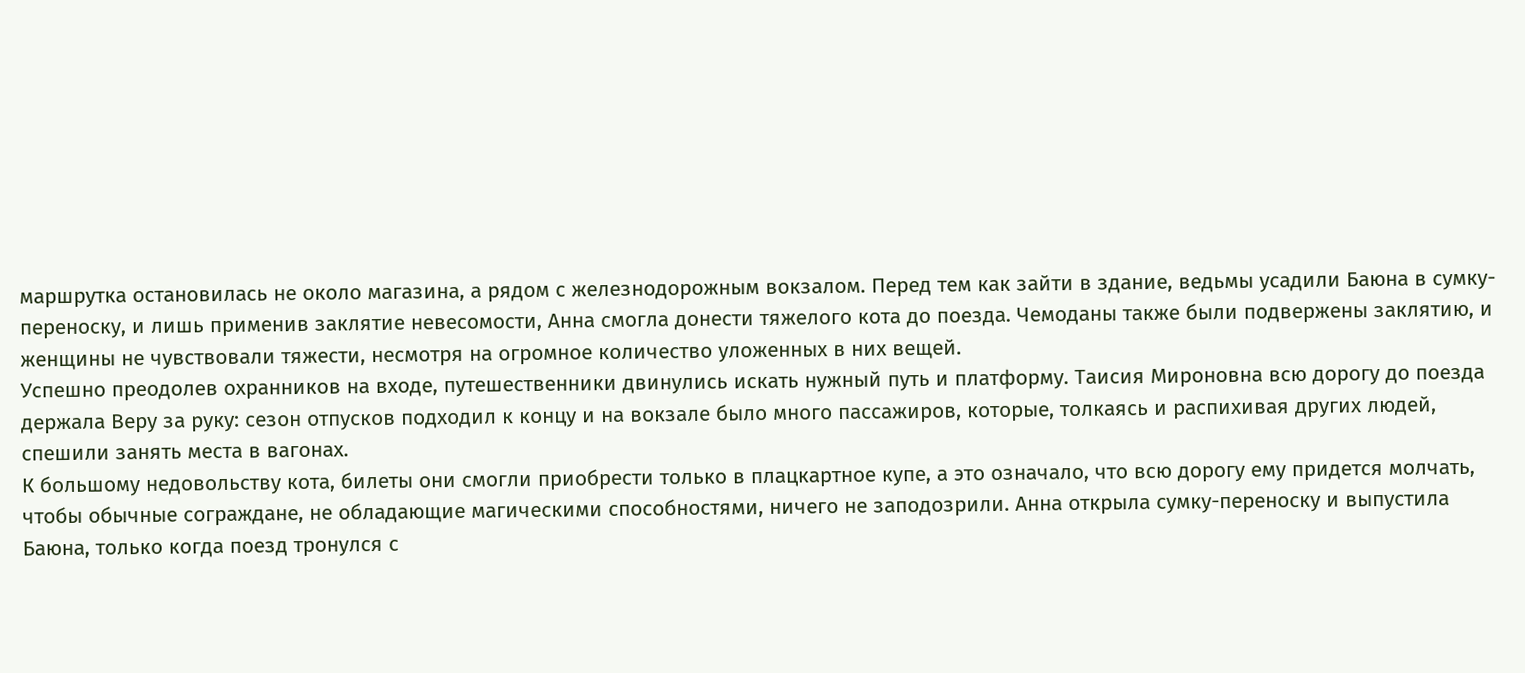маршрутка остановилась не около магазина, а рядом с железнодорожным вокзалом. Перед тем как зайти в здание, ведьмы усадили Баюна в сумку-переноску, и лишь применив заклятие невесомости, Анна смогла донести тяжелого кота до поезда. Чемоданы также были подвержены заклятию, и женщины не чувствовали тяжести, несмотря на огромное количество уложенных в них вещей.
Успешно преодолев охранников на входе, путешественники двинулись искать нужный путь и платформу. Таисия Мироновна всю дорогу до поезда держала Веру за руку: сезон отпусков подходил к концу и на вокзале было много пассажиров, которые, толкаясь и распихивая других людей, спешили занять места в вагонах.
К большому недовольству кота, билеты они смогли приобрести только в плацкартное купе, а это означало, что всю дорогу ему придется молчать, чтобы обычные сограждане, не обладающие магическими способностями, ничего не заподозрили. Анна открыла сумку-переноску и выпустила Баюна, только когда поезд тронулся с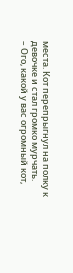места. Кот перепрыгнул на полку к девочке и стал громко мурчать.
– Ого, какой у вас огромный кот,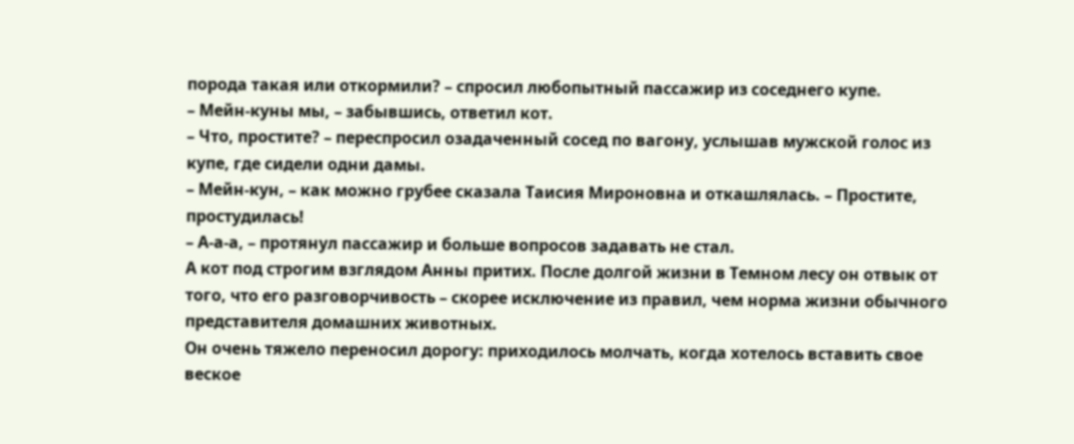порода такая или откормили? – спросил любопытный пассажир из соседнего купе.
– Мейн-куны мы, – забывшись, ответил кот.
– Что, простите? – переспросил озадаченный сосед по вагону, услышав мужской голос из купе, где сидели одни дамы.
– Мейн-кун, – как можно грубее сказала Таисия Мироновна и откашлялась. – Простите, простудилась!
– А-а-а, – протянул пассажир и больше вопросов задавать не стал.
А кот под строгим взглядом Анны притих. После долгой жизни в Темном лесу он отвык от того, что его разговорчивость – скорее исключение из правил, чем норма жизни обычного представителя домашних животных.
Он очень тяжело переносил дорогу: приходилось молчать, когда хотелось вставить свое веское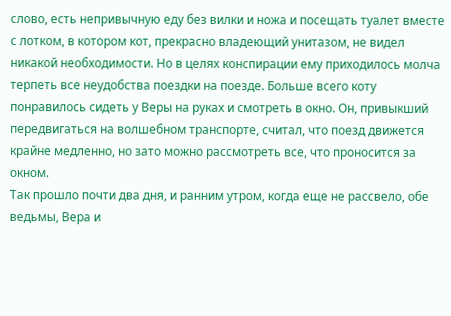слово, есть непривычную еду без вилки и ножа и посещать туалет вместе с лотком, в котором кот, прекрасно владеющий унитазом, не видел никакой необходимости. Но в целях конспирации ему приходилось молча терпеть все неудобства поездки на поезде. Больше всего коту понравилось сидеть у Веры на руках и смотреть в окно. Он, привыкший передвигаться на волшебном транспорте, считал, что поезд движется крайне медленно, но зато можно рассмотреть все, что проносится за окном.
Так прошло почти два дня, и ранним утром, когда еще не рассвело, обе ведьмы, Вера и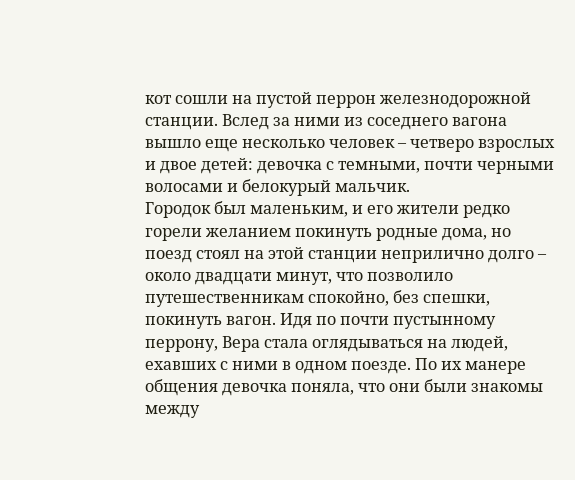кот сошли на пустой перрон железнодорожной станции. Вслед за ними из соседнего вагона вышло еще несколько человек – четверо взрослых и двое детей: девочка с темными, почти черными волосами и белокурый мальчик.
Городок был маленьким, и его жители редко горели желанием покинуть родные дома, но поезд стоял на этой станции неприлично долго – около двадцати минут, что позволило путешественникам спокойно, без спешки, покинуть вагон. Идя по почти пустынному перрону, Вера стала оглядываться на людей, ехавших с ними в одном поезде. По их манере общения девочка поняла, что они были знакомы между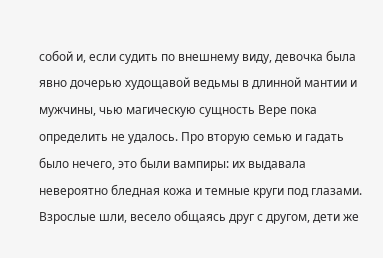собой и, если судить по внешнему виду, девочка была явно дочерью худощавой ведьмы в длинной мантии и мужчины, чью магическую сущность Вере пока определить не удалось. Про вторую семью и гадать было нечего, это были вампиры: их выдавала невероятно бледная кожа и темные круги под глазами.
Взрослые шли, весело общаясь друг с другом, дети же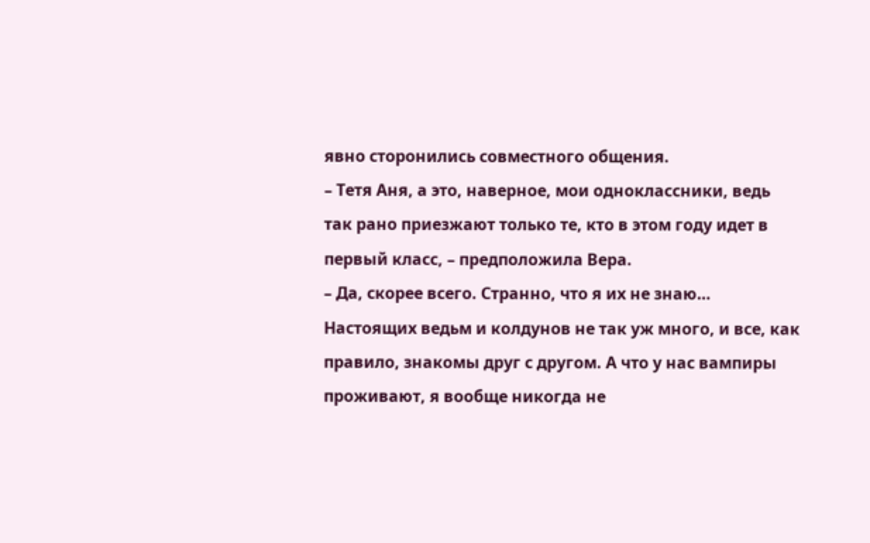явно сторонились совместного общения.
– Тетя Аня, а это, наверное, мои одноклассники, ведь так рано приезжают только те, кто в этом году идет в первый класс, – предположила Вера.
– Да, скорее всего. Странно, что я их не знаю… Настоящих ведьм и колдунов не так уж много, и все, как правило, знакомы друг с другом. А что у нас вампиры проживают, я вообще никогда не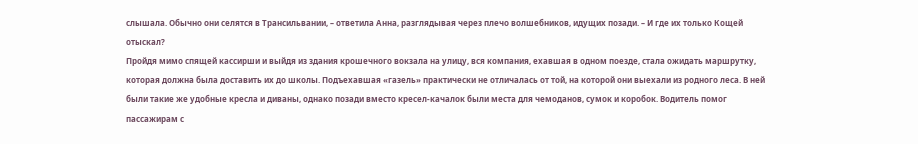слышала. Обычно они селятся в Трансильвании, – ответила Анна, разглядывая через плечо волшебников, идущих позади. – И где их только Кощей отыскал?
Пройдя мимо спящей кассирши и выйдя из здания крошечного вокзала на улицу, вся компания, ехавшая в одном поезде, стала ожидать маршрутку, которая должна была доставить их до школы. Подъехавшая «газель» практически не отличалась от той, на которой они выехали из родного леса. В ней были такие же удобные кресла и диваны, однако позади вместо кресел-качалок были места для чемоданов, сумок и коробок. Водитель помог пассажирам с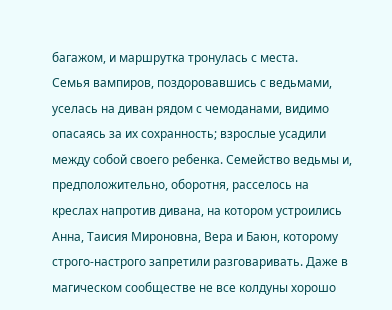багажом, и маршрутка тронулась с места.
Семья вампиров, поздоровавшись с ведьмами, уселась на диван рядом с чемоданами, видимо опасаясь за их сохранность; взрослые усадили между собой своего ребенка. Семейство ведьмы и, предположительно, оборотня, расселось на креслах напротив дивана, на котором устроились Анна, Таисия Мироновна, Вера и Баюн, которому строго-настрого запретили разговаривать. Даже в магическом сообществе не все колдуны хорошо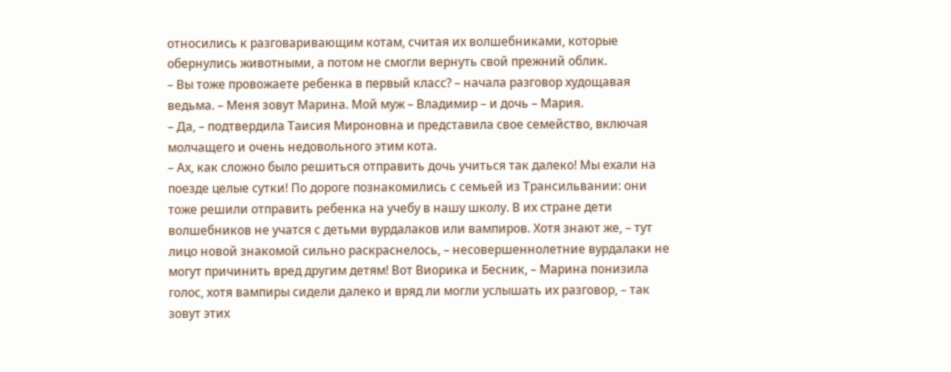относились к разговаривающим котам, считая их волшебниками, которые обернулись животными, а потом не смогли вернуть свой прежний облик.
– Вы тоже провожаете ребенка в первый класс? – начала разговор худощавая ведьма. – Меня зовут Марина. Мой муж – Владимир – и дочь – Мария.
– Да, – подтвердила Таисия Мироновна и представила свое семейство, включая молчащего и очень недовольного этим кота.
– Ах, как сложно было решиться отправить дочь учиться так далеко! Мы ехали на поезде целые сутки! По дороге познакомились с семьей из Трансильвании: они тоже решили отправить ребенка на учебу в нашу школу. В их стране дети волшебников не учатся с детьми вурдалаков или вампиров. Хотя знают же, – тут лицо новой знакомой сильно раскраснелось, – несовершеннолетние вурдалаки не могут причинить вред другим детям! Вот Виорика и Бесник, – Марина понизила голос, хотя вампиры сидели далеко и вряд ли могли услышать их разговор, – так зовут этих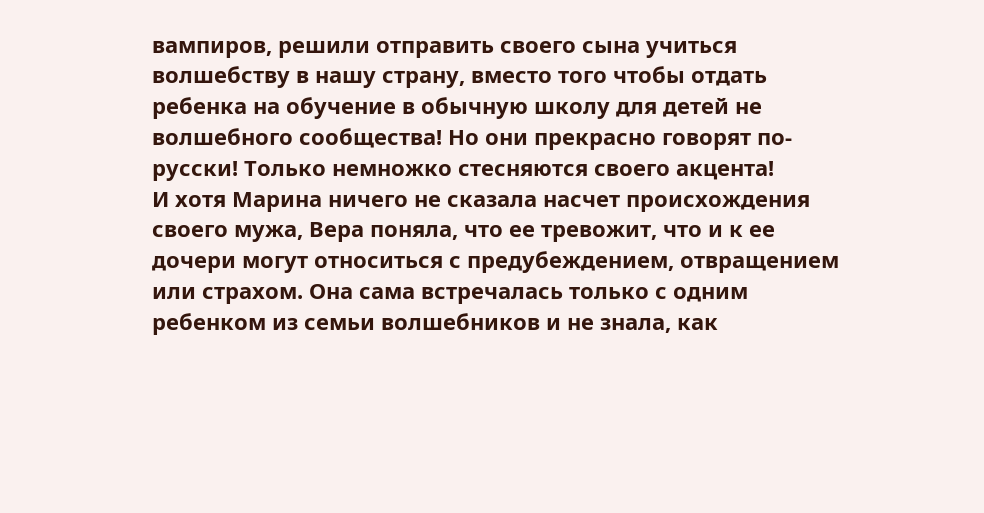вампиров, решили отправить своего сына учиться волшебству в нашу страну, вместо того чтобы отдать ребенка на обучение в обычную школу для детей не волшебного сообщества! Но они прекрасно говорят по-русски! Только немножко стесняются своего акцента!
И хотя Марина ничего не сказала насчет происхождения своего мужа, Вера поняла, что ее тревожит, что и к ее дочери могут относиться с предубеждением, отвращением или страхом. Она сама встречалась только с одним ребенком из семьи волшебников и не знала, как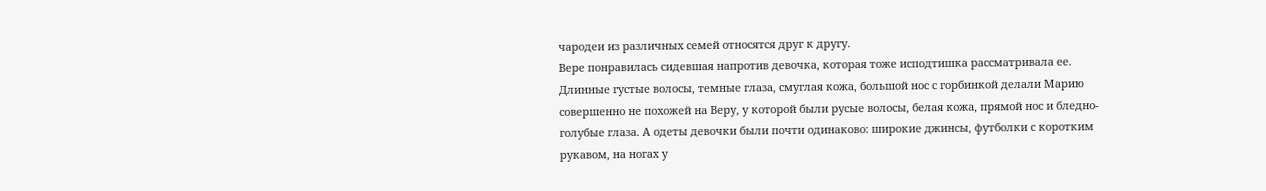чародеи из различных семей относятся друг к другу.
Вере понравилась сидевшая напротив девочка, которая тоже исподтишка рассматривала ее. Длинные густые волосы, темные глаза, смуглая кожа, большой нос с горбинкой делали Марию совершенно не похожей на Веру, у которой были русые волосы, белая кожа, прямой нос и бледно-голубые глаза. А одеты девочки были почти одинаково: широкие джинсы, футболки с коротким рукавом, на ногах у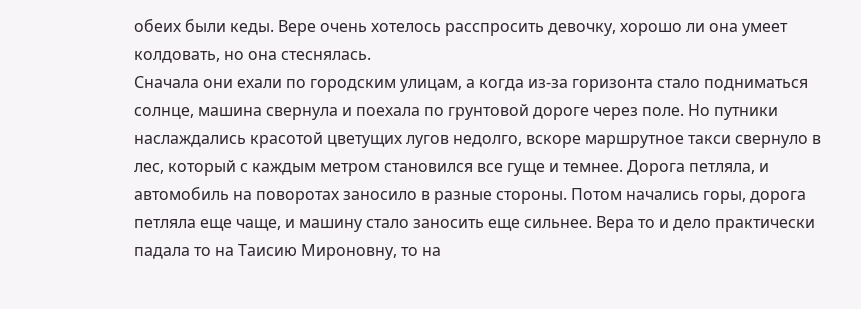обеих были кеды. Вере очень хотелось расспросить девочку, хорошо ли она умеет колдовать, но она стеснялась.
Сначала они ехали по городским улицам, а когда из-за горизонта стало подниматься солнце, машина свернула и поехала по грунтовой дороге через поле. Но путники наслаждались красотой цветущих лугов недолго, вскоре маршрутное такси свернуло в лес, который с каждым метром становился все гуще и темнее. Дорога петляла, и автомобиль на поворотах заносило в разные стороны. Потом начались горы, дорога петляла еще чаще, и машину стало заносить еще сильнее. Вера то и дело практически падала то на Таисию Мироновну, то на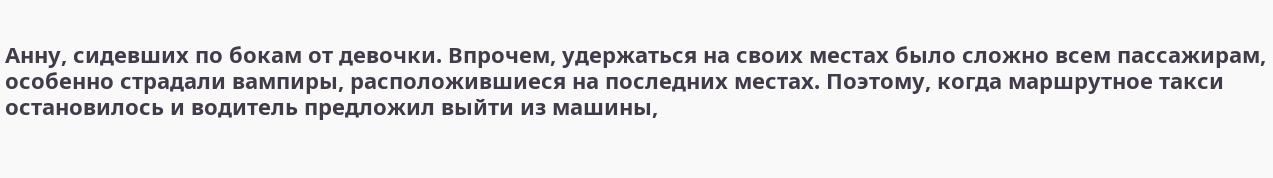Анну, сидевших по бокам от девочки. Впрочем, удержаться на своих местах было сложно всем пассажирам, особенно страдали вампиры, расположившиеся на последних местах. Поэтому, когда маршрутное такси остановилось и водитель предложил выйти из машины,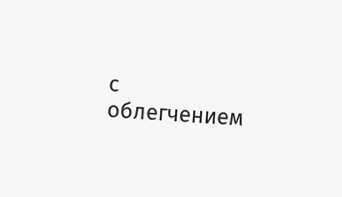с облегчением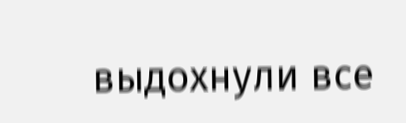выдохнули все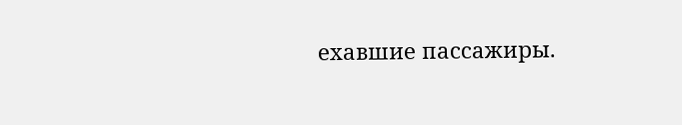ехавшие пассажиры.